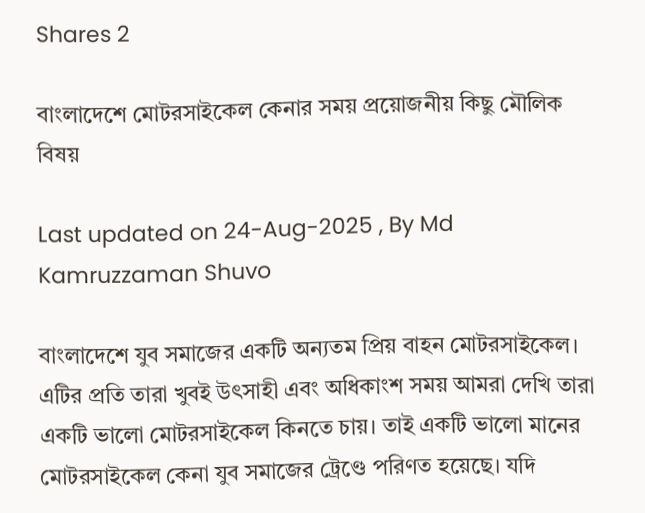Shares 2

বাংলাদেশে মোটরসাইকেল কেনার সময় প্রয়োজনীয় কিছু মৌলিক বিষয়

Last updated on 24-Aug-2025 , By Md Kamruzzaman Shuvo

বাংলাদেশে যুব সমাজের একটি অন্যতম প্রিয় বাহন মোটরসাইকেল। এটির প্রতি তারা খুবই উৎসাহী এবং অধিকাংশ সময় আমরা দেখি তারা একটি ভালো মোটরসাইকেল কিনতে চায়। তাই একটি ভালো মানের মোটরসাইকেল কেনা যুব সমাজের ট্রেণ্ডে পরিণত হয়েছে। যদি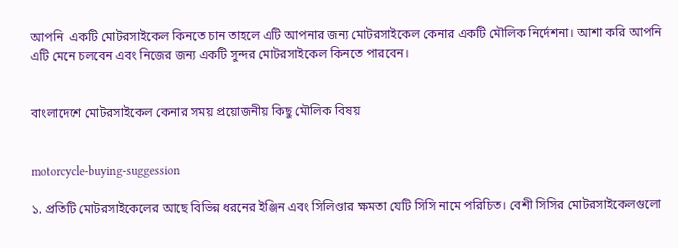আপনি  একটি মোটরসাইকেল কিনতে চান তাহলে এটি আপনার জন্য মোটরসাইকেল কেনার একটি মৌলিক নির্দেশনা। আশা করি আপনি এটি মেনে চলবেন এবং নিজের জন্য একটি সুন্দর মোটরসাইকেল কিনতে পারবেন।


বাংলাদেশে মোটরসাইকেল কেনার সময় প্রয়োজনীয় কিছু মৌলিক বিষয়


motorcycle-buying-suggession

১. প্রতিটি মোটরসাইকেলের আছে বিভিন্ন ধরনের ইঞ্জিন এবং সিলিণ্ডার ক্ষমতা যেটি সিসি নামে পরিচিত। বেশী সিসির মোটরসাইকেলগুলো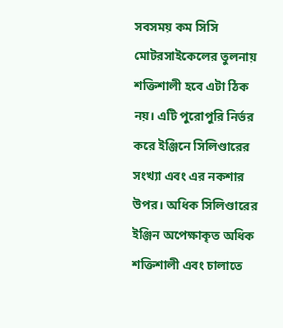সবসময় কম সিসি মোটরসাইকেলের তুলনায় শক্তিশালী হবে এটা ঠিক নয়। এটি পুরোপুরি নির্ভর করে ইঞ্জিনে সিলিণ্ডারের সংখ্যা এবং এর নকশার উপর। অধিক সিলিণ্ডারের ইঞ্জিন অপেক্ষাকৃত অধিক শক্তিশালী এবং চালাতে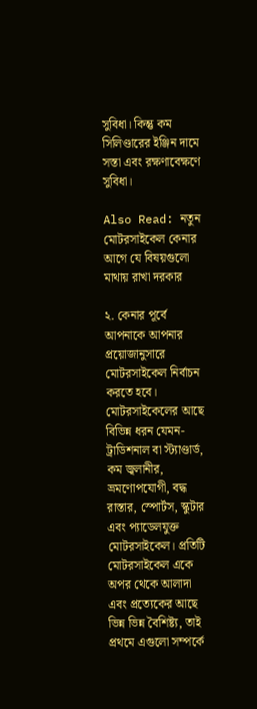সুবিধা। কিন্তু কম সিলিণ্ডারের ইঞ্জিন দামে সস্তা এবং রক্ষণাবেক্ষণে সুবিধা।

Also Read: নতুন মোটরসাইকেল কেনার আগে যে বিষয়গুলো মাথায় রাখা দরকার

২. কেনার পূর্বে আপনাকে আপনার প্রয়োজানুসারে মোটরসাইকেল নির্বাচন করতে হবে। মোটরসাইকেলের আছে বিভিন্ন ধরন যেমন- ট্রাডিশনাল বা স্ট্যাণ্ডার্ড, কম জ্বলানীর, ভ্রমণোপযোগী, বদ্ধ রাস্তার, স্পোর্টস, স্কুটার এবং প্যাডেলযুক্ত মোটরসাইকেল। প্রতিটি মোটরসাইকেল একে অপর থেকে আলাদা এবং প্রত্যেকের আছে ভিন্ন ভিন্ন বৈশিষ্ট্য, তাই প্রথমে এগুলো সম্পর্কে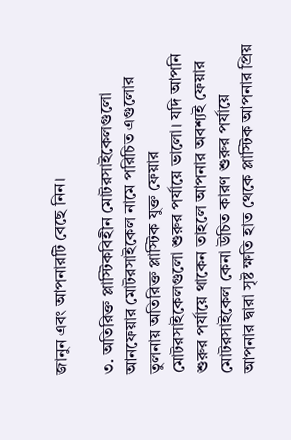জানুন এবং আপনারটি বেছে নিন।

৩. অতিরিক্ত প্লাস্টিকবিহীন মোটরসাইকেলগুলো আনফেয়ার মোটরসাইকেল নামে পরিচিত এগুলোর তুলনায় অতিরিক্ত প্লাস্টিক যুক্ত ফেয়ার মোটরসাইকেলগুলো শুরুর পর্যায়ে ভালো। যদি আপনি শুরুর পর্যায়ে থাকেন তাহলে আপনার অবশ্যই ফেয়ার মোটরসাইকেল কেনা উচিত কারণ শুরুর পর্যায়ে আপনার দ্বারা সৃষ্ট ক্ষতি হাত থেকে প্লাস্টিক আপনার প্রিয়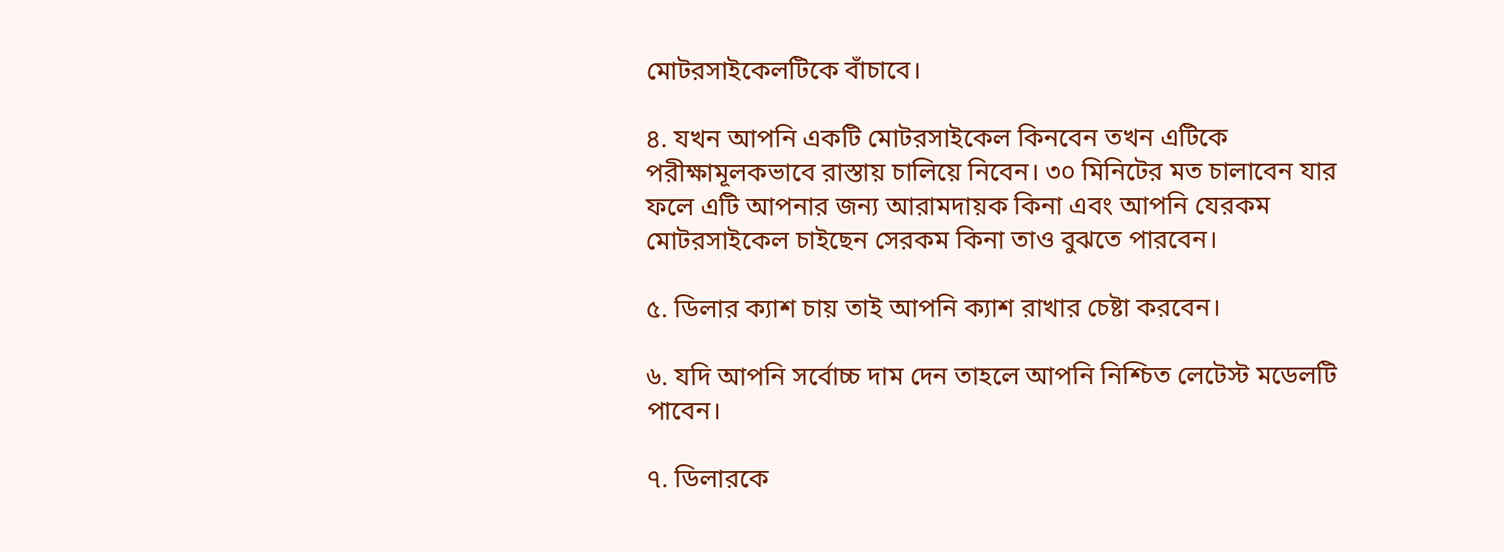মোটরসাইকেলটিকে বাঁচাবে।

৪. যখন আপনি একটি মোটরসাইকেল কিনবেন তখন এটিকে পরীক্ষামূলকভাবে রাস্তায় চালিয়ে নিবেন। ৩০ মিনিটের মত চালাবেন যার ফলে এটি আপনার জন্য আরামদায়ক কিনা এবং আপনি যেরকম মোটরসাইকেল চাইছেন সেরকম কিনা তাও বুঝতে পারবেন।

৫. ডিলার ক্যাশ চায় তাই আপনি ক্যাশ রাখার চেষ্টা করবেন।

৬. যদি আপনি সর্বোচ্চ দাম দেন তাহলে আপনি নিশ্চিত লেটেস্ট মডেলটি পাবেন।

৭. ডিলারকে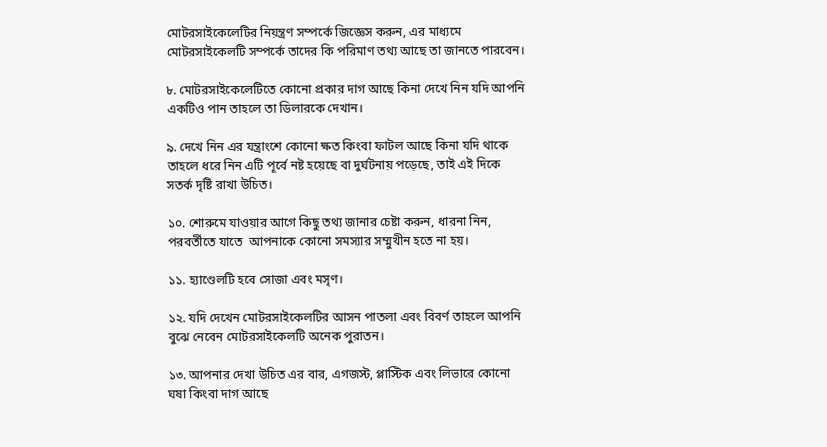মোটরসাইকেলেটির নিয়ন্ত্রণ সম্পর্কে জিজ্ঞেস করুন, এর মাধ্যমে মোটরসাইকেলটি সম্পর্কে তাদের কি পরিমাণ তথ্য আছে তা জানতে পারবেন।

৮. মোটরসাইকেলেটিতে কোনো প্রকার দাগ আছে কিনা দেখে নিন যদি আপনি একটিও পান তাহলে তা ডিলারকে দেখান।

৯. দেখে নিন এর যন্ত্রাংশে কোনো ক্ষত কিংবা ফাটল আছে কিনা যদি থাকে তাহলে ধরে নিন এটি পূর্বে নষ্ট হয়েছে বা দুর্ঘটনায় পড়েছে, তাই এই দিকে সতর্ক দৃষ্টি রাখা উচিত।

১০. শোরুমে যাওয়ার আগে কিছু তথ্য জানার চেষ্টা করুন, ধারনা নিন, পরবর্তীতে যাতে  আপনাকে কোনো সমস্যার সম্মুখীন হতে না হয়।

১১. হ্যাণ্ডেলটি হবে সোজা এবং মসৃণ।

১২. যদি দেখেন মোটরসাইকেলটির আসন পাতলা এবং বিবর্ণ তাহলে আপনি বুঝে নেবেন মোটরসাইকেলটি অনেক পুরাতন।

১৩. আপনার দেখা উচিত এর বার, এগজস্ট, প্লাস্টিক এবং লিভারে কোনো ঘষা কিংবা দাগ আছে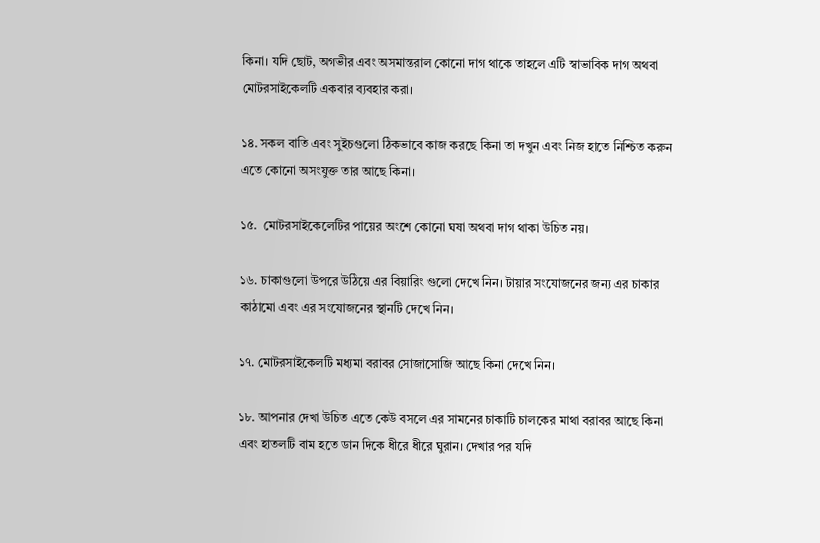কিনা। যদি ছোট, অগভীর এবং অসমান্তরাল কোনো দাগ থাকে তাহলে এটি স্বাভাবিক দাগ অথবা মোটরসাইকেলটি একবার ব্যবহার করা।

১৪. সকল বাতি এবং সুইচগুলো ঠিকভাবে কাজ করছে কিনা তা দখুন এবং নিজ হাতে নিশ্চিত করুন এতে কোনো অসংযুক্ত তার আছে কিনা।

১৫.  মোটরসাইকেলেটির পায়ের অংশে কোনো ঘষা অথবা দাগ থাকা উচিত নয়।

১৬. চাকাগুলো উপরে উঠিয়ে এর বিয়ারিং গুলো দেখে নিন। টায়ার সংযোজনের জন্য এর চাকার কাঠামো এবং এর সংযোজনের স্থানটি দেখে নিন।

১৭. মোটরসাইকেলটি মধ্যমা বরাবর সোজাসোজি আছে কিনা দেখে নিন।

১৮. আপনার দেখা উচিত এতে কেউ বসলে এর সামনের চাকাটি চালকের মাথা বরাবর আছে কিনা এবং হাতলটি বাম হতে ডান দিকে ধীরে ধীরে ঘুরান। দেখার পর যদি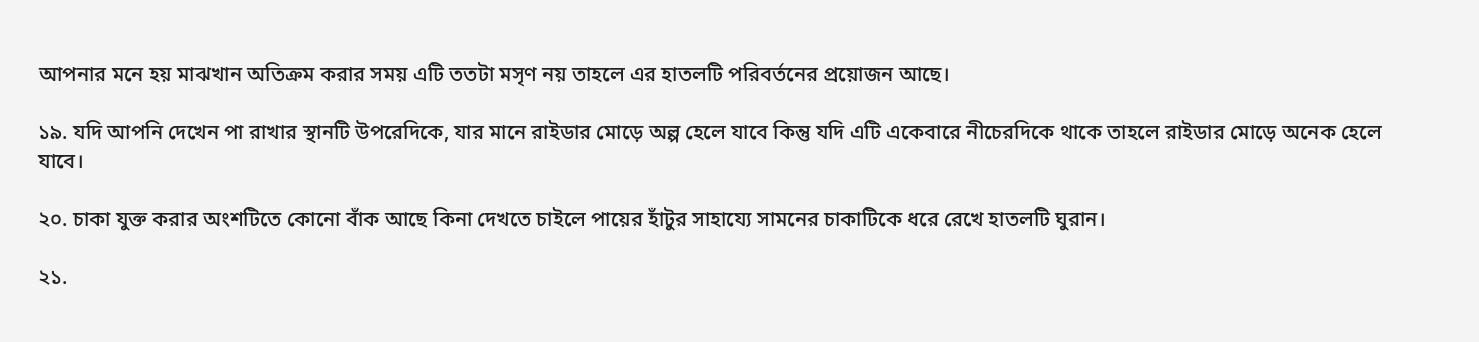আপনার মনে হয় মাঝখান অতিক্রম করার সময় এটি ততটা মসৃণ নয় তাহলে এর হাতলটি পরিবর্তনের প্রয়োজন আছে।

১৯. যদি আপনি দেখেন পা রাখার স্থানটি উপরেদিকে, যার মানে রাইডার মোড়ে অল্প হেলে যাবে কিন্তু যদি এটি একেবারে নীচেরদিকে থাকে তাহলে রাইডার মোড়ে অনেক হেলে যাবে।

২০. চাকা যুক্ত করার অংশটিতে কোনো বাঁক আছে কিনা দেখতে চাইলে পায়ের হাঁটুর সাহায্যে সামনের চাকাটিকে ধরে রেখে হাতলটি ঘুরান।

২১.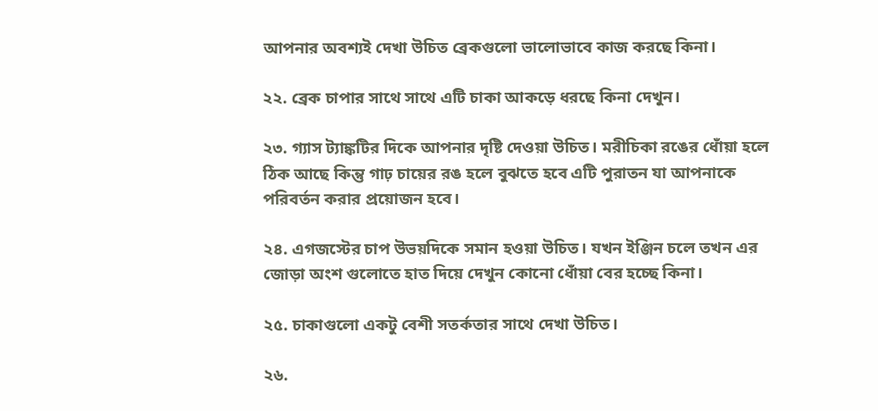আপনার অবশ্যই দেখা উচিত ব্রেকগুলো ভালোভাবে কাজ করছে কিনা।

২২. ব্রেক চাপার সাথে সাথে এটি চাকা আকড়ে ধরছে কিনা দেখুন।

২৩. গ্যাস ট্যাঙ্কটির দিকে আপনার দৃষ্টি দেওয়া উচিত। মরীচিকা রঙের ধোঁয়া হলে ঠিক আছে কিন্তু গাঢ় চায়ের রঙ হলে বুঝতে হবে এটি পুরাতন যা আপনাকে পরিবর্তন করার প্রয়োজন হবে।

২৪. এগজস্টের চাপ উভয়দিকে সমান হওয়া উচিত। যখন ইঞ্জিন চলে তখন এর জোড়া অংশ গুলোতে হাত দিয়ে দেখুন কোনো ধোঁয়া বের হচ্ছে কিনা।

২৫. চাকাগুলো একটু বেশী সতর্কতার সাথে দেখা উচিত।

২৬.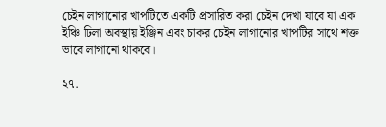চেইন লাগানোর খাপটিতে একটি প্রসারিত করা চেইন দেখা যাবে যা এক ইঞ্চি ঢিলা অবস্থায় ইঞ্জিন এবং চাকর চেইন লাগানোর খাপটির সাথে শক্ত ভাবে লাগানো থাকবে।

২৭.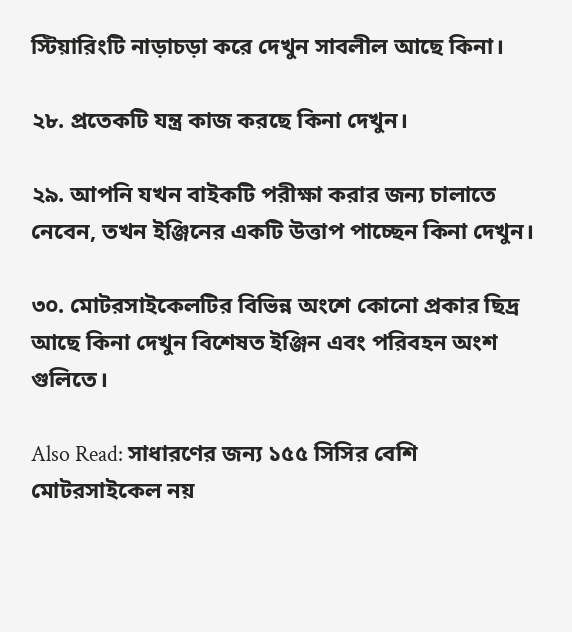স্টিয়ারিংটি নাড়াচড়া করে দেখুন সাবলীল আছে কিনা।

২৮. প্রতেকটি যন্ত্র কাজ করছে কিনা দেখুন।

২৯. আপনি যখন বাইকটি পরীক্ষা করার জন্য চালাতে নেবেন, তখন ইঞ্জিনের একটি উত্তাপ পাচ্ছেন কিনা দেখুন।

৩০. মোটরসাইকেলটির বিভিন্ন অংশে কোনো প্রকার ছিদ্র আছে কিনা দেখুন বিশেষত ইঞ্জিন এবং পরিবহন অংশ গুলিতে।

Also Read: সাধারণের জন্য ১৫৫ সিসির বেশি মোটরসাইকেল নয়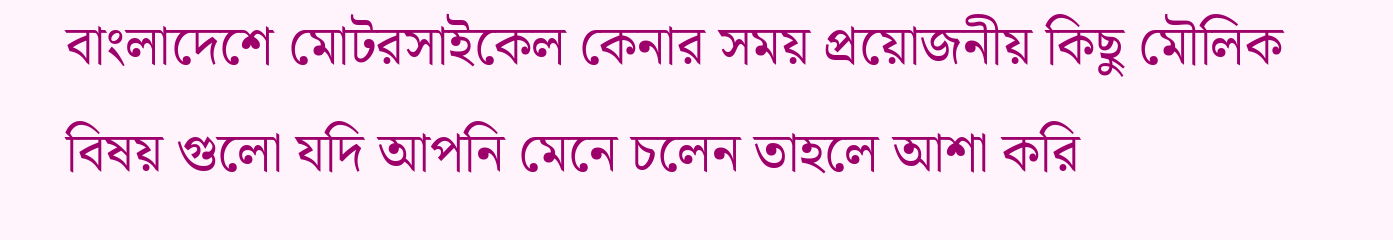বাংলাদেশে মোটরসাইকেল কেনার সময় প্রয়োজনীয় কিছু মৌলিক বিষয় গুলো যদি আপনি মেনে চলেন তাহলে আশা করি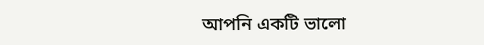আপনি একটি ভালো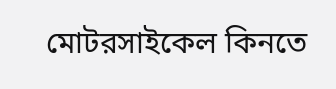মোটরসাইকেল কিনতে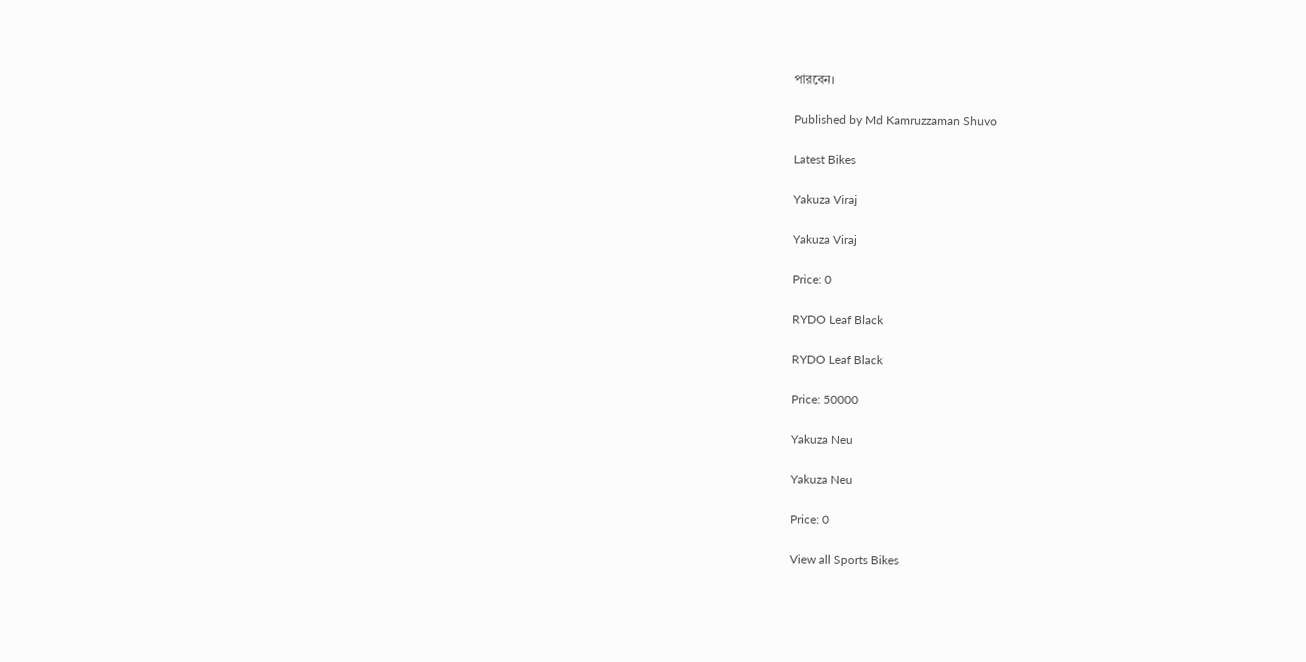পারবেন।

Published by Md Kamruzzaman Shuvo

Latest Bikes

Yakuza Viraj

Yakuza Viraj

Price: 0

RYDO Leaf Black

RYDO Leaf Black

Price: 50000

Yakuza Neu

Yakuza Neu

Price: 0

View all Sports Bikes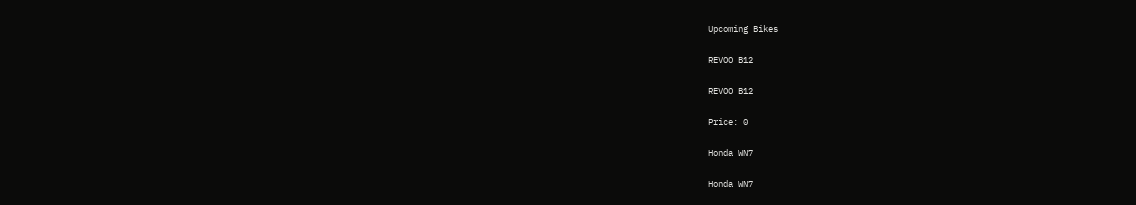Upcoming Bikes

REVOO B12

REVOO B12

Price: 0

Honda WN7

Honda WN7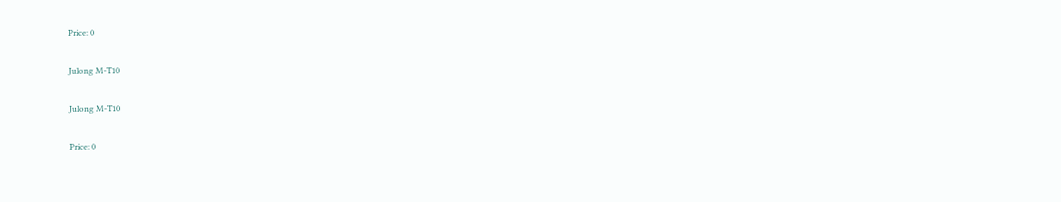Price: 0

Julong M-T10

Julong M-T10

Price: 0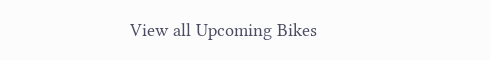View all Upcoming Bikes